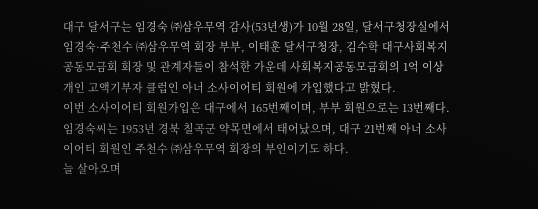대구 달서구는 임경숙 ㈜삼우무역 감사(53년생)가 10월 28일, 달서구청장실에서 임경숙·주천수 ㈜삼우무역 회장 부부, 이태훈 달서구청장, 김수학 대구사회복지공동모금회 회장 및 관계자들이 참석한 가운데 사회복지공동모금회의 1억 이상 개인 고액기부자 클럽인 아너 소사이어티 회원에 가입했다고 밝혔다.
이번 소사이어티 회원가입은 대구에서 165번째이며, 부부 회원으로는 13번째다.
임경숙씨는 1953년 경북 칠곡군 약목면에서 태어났으며, 대구 21번째 아너 소사이어티 회원인 주천수 ㈜삼우무역 회장의 부인이기도 하다.
늘 살아오며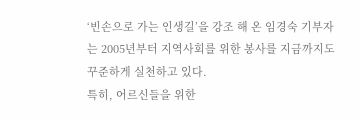‘빈손으로 가는 인생길’을 강조 해 온 임경숙 기부자는 2005년부터 지역사회를 위한 봉사를 지금까지도 꾸준하게 실천하고 있다.
특히, 어르신들을 위한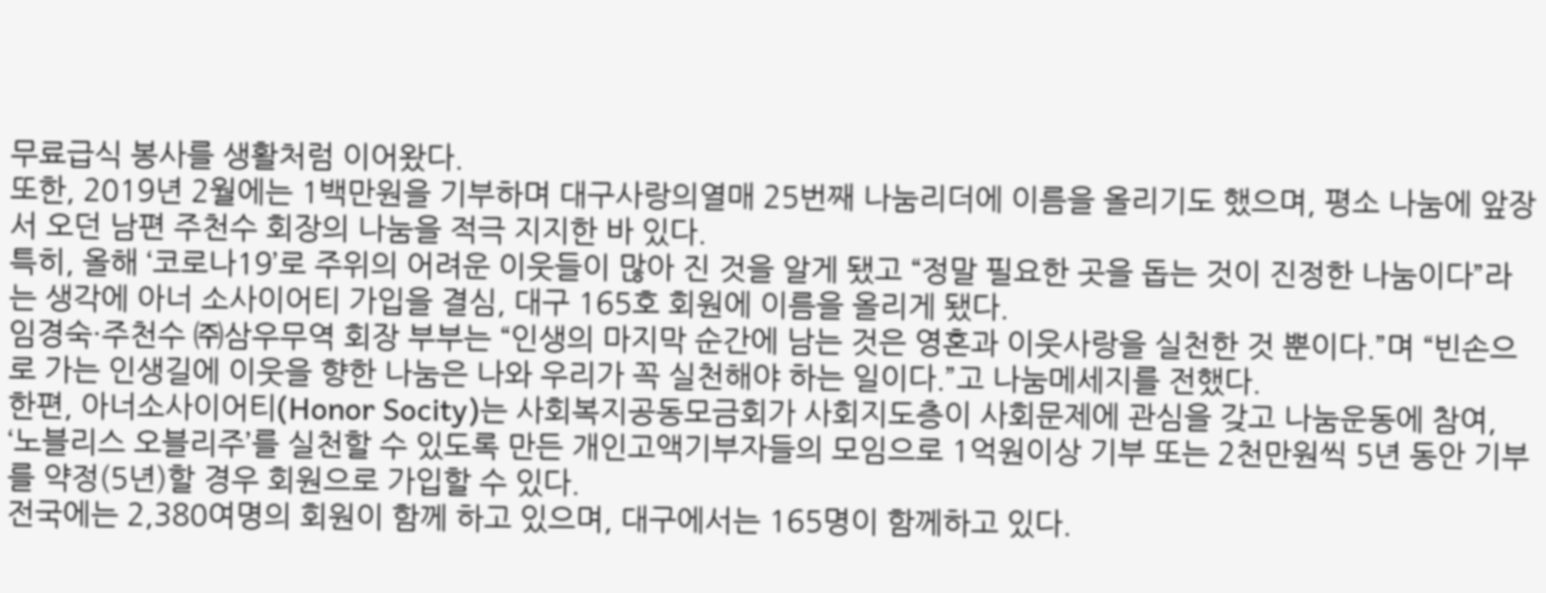무료급식 봉사를 생활처럼 이어왔다.
또한, 2019년 2월에는 1백만원을 기부하며 대구사랑의열매 25번째 나눔리더에 이름을 올리기도 했으며, 평소 나눔에 앞장 서 오던 남편 주천수 회장의 나눔을 적극 지지한 바 있다.
특히, 올해 ‘코로나19’로 주위의 어려운 이웃들이 많아 진 것을 알게 됐고 “정말 필요한 곳을 돕는 것이 진정한 나눔이다”라는 생각에 아너 소사이어티 가입을 결심, 대구 165호 회원에 이름을 올리게 됐다.
임경숙·주천수 ㈜삼우무역 회장 부부는 “인생의 마지막 순간에 남는 것은 영혼과 이웃사랑을 실천한 것 뿐이다.”며 “빈손으로 가는 인생길에 이웃을 향한 나눔은 나와 우리가 꼭 실천해야 하는 일이다.”고 나눔메세지를 전했다.
한편, 아너소사이어티(Honor Socity)는 사회복지공동모금회가 사회지도층이 사회문제에 관심을 갖고 나눔운동에 참여, ‘노블리스 오블리주’를 실천할 수 있도록 만든 개인고액기부자들의 모임으로 1억원이상 기부 또는 2천만원씩 5년 동안 기부를 약정(5년)할 경우 회원으로 가입할 수 있다.
전국에는 2,380여명의 회원이 함께 하고 있으며, 대구에서는 165명이 함께하고 있다.